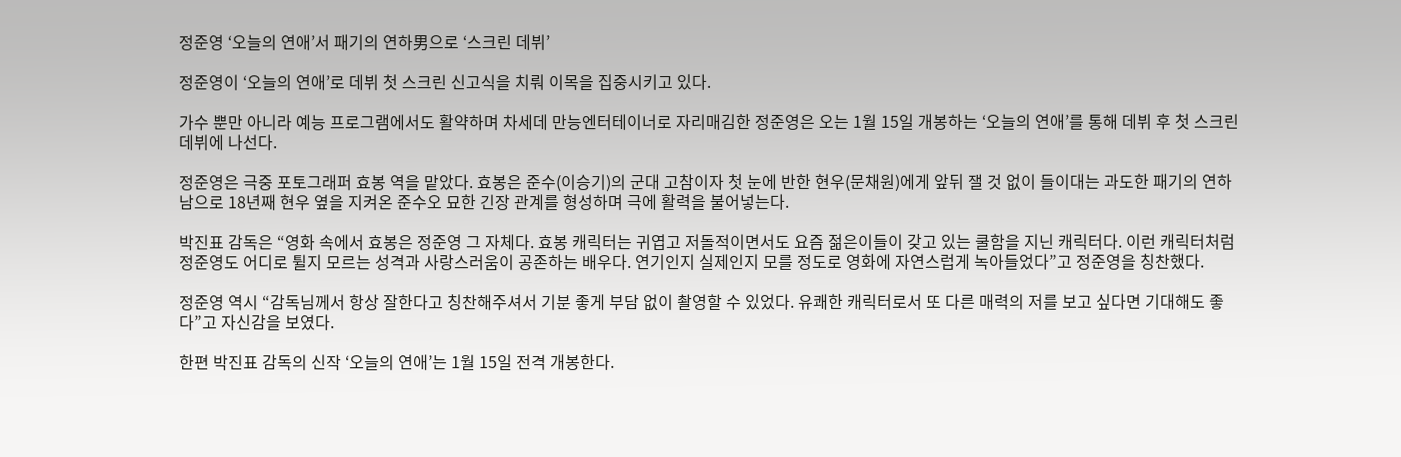정준영 ‘오늘의 연애’서 패기의 연하男으로 ‘스크린 데뷔’

정준영이 ‘오늘의 연애’로 데뷔 첫 스크린 신고식을 치뤄 이목을 집중시키고 있다.

가수 뿐만 아니라 예능 프로그램에서도 활약하며 차세데 만능엔터테이너로 자리매김한 정준영은 오는 1월 15일 개봉하는 ‘오늘의 연애’를 통해 데뷔 후 첫 스크린 데뷔에 나선다.

정준영은 극중 포토그래퍼 효봉 역을 맡았다. 효봉은 준수(이승기)의 군대 고참이자 첫 눈에 반한 현우(문채원)에게 앞뒤 잴 것 없이 들이대는 과도한 패기의 연하남으로 18년째 현우 옆을 지켜온 준수오 묘한 긴장 관계를 형성하며 극에 활력을 불어넣는다.

박진표 감독은 “영화 속에서 효봉은 정준영 그 자체다. 효봉 캐릭터는 귀엽고 저돌적이면서도 요즘 젊은이들이 갖고 있는 쿨함을 지닌 캐릭터다. 이런 캐릭터처럼 정준영도 어디로 튈지 모르는 성격과 사랑스러움이 공존하는 배우다. 연기인지 실제인지 모를 정도로 영화에 자연스럽게 녹아들었다”고 정준영을 칭찬했다.

정준영 역시 “감독님께서 항상 잘한다고 칭찬해주셔서 기분 좋게 부담 없이 촬영할 수 있었다. 유쾌한 캐릭터로서 또 다른 매력의 저를 보고 싶다면 기대해도 좋다”고 자신감을 보였다.

한편 박진표 감독의 신작 ‘오늘의 연애’는 1월 15일 전격 개봉한다.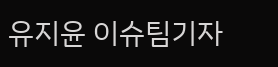유지윤 이슈팀기자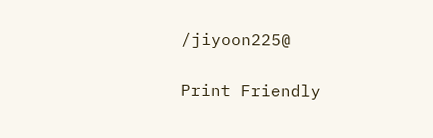/jiyoon225@

Print Friendly